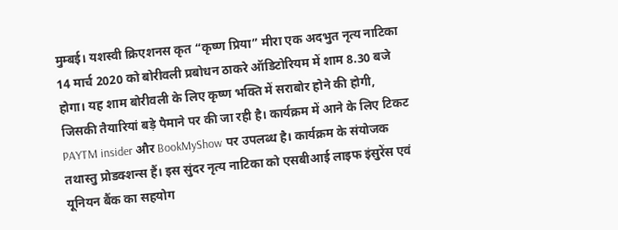मुम्बई। यशस्वी क्रिएशनस कृत “कृष्ण प्रिया” मीरा एक अदभुत नृत्य नाटिका 14 मार्च 2020 को बोरीवली प्रबोधन ठाकरे ऑडिटोरियम में शाम 8.30 बजे होगा। यह शाम बोरीवली के लिए कृष्ण भक्ति में सराबोर होने की होगी, जिसकी तैयारियां बड़े पैमाने पर की जा रही है। कार्यक्रम में आने के लिए टिकट PAYTM insider और BookMyShow पर उपलब्ध है। कार्यक्रम के संयोजक तथास्तु प्रोडक्शन्स हैं। इस सुंदर नृत्य नाटिका को एसबीआई लाइफ इंसुरेंस एवं यूनियन बैंक का सहयोग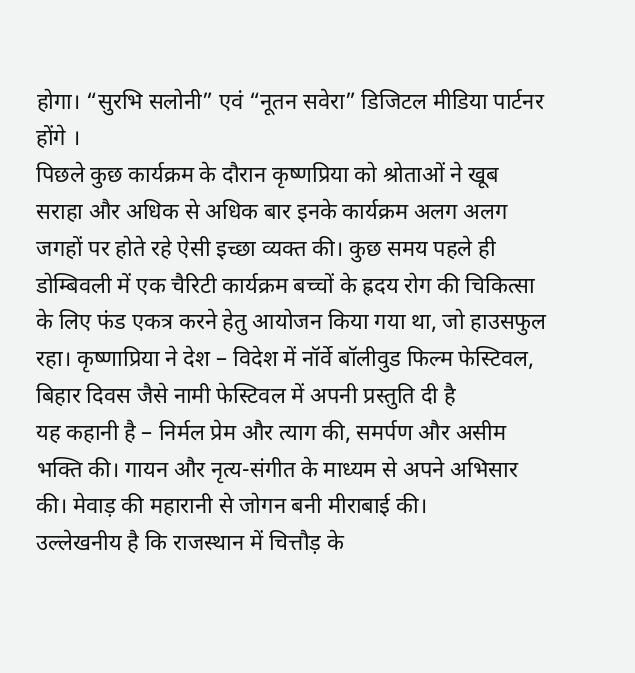होगा। “सुरभि सलोनी” एवं “नूतन सवेरा” डिजिटल मीडिया पार्टनर होंगे ।
पिछले कुछ कार्यक्रम के दौरान कृष्णप्रिया को श्रोताओं ने खूब सराहा और अधिक से अधिक बार इनके कार्यक्रम अलग अलग जगहों पर होते रहे ऐसी इच्छा व्यक्त की। कुछ समय पहले ही डोम्बिवली में एक चैरिटी कार्यक्रम बच्चों के ह्रदय रोग की चिकित्सा के लिए फंड एकत्र करने हेतु आयोजन किया गया था, जो हाउसफुल रहा। कृष्णाप्रिया ने देश – विदेश में नॉर्वे बॉलीवुड फिल्म फेस्टिवल, बिहार दिवस जैसे नामी फेस्टिवल में अपनी प्रस्तुति दी है
यह कहानी है – निर्मल प्रेम और त्याग की, समर्पण और असीम भक्ति की। गायन और नृत्य-संगीत के माध्यम से अपने अभिसार की। मेवाड़ की महारानी से जोगन बनी मीराबाई की।
उल्लेखनीय है कि राजस्थान में चित्तौड़ के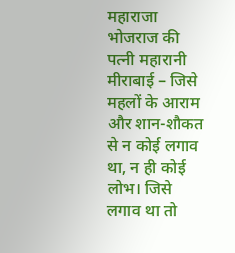महाराजा भोजराज की पत्नी महारानी मीराबाई – जिसे महलों के आराम और शान-शौकत से न कोई लगाव था, न ही कोई लोभ। जिसे लगाव था तो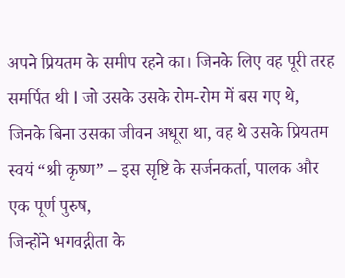अपने प्रियतम के समीप रहने का। जिनके लिए वह पूरी तरह समर्पित थी l जो उसके उसके रोम-रोम में बस गए थे, जिनके बिना उसका जीवन अधूरा था, वह थे उसके प्रियतम स्वयं “श्री कृष्ण” – इस सृष्टि के सर्जनकर्ता, पालक और एक पूर्ण पुरुष,
जिन्होंने भगवद्गीता के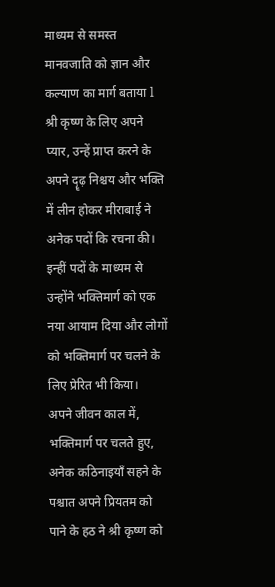माध्यम से समस्त मानवजाति को ज्ञान और कल्याण का मार्ग बताया l
श्री कृष्ण के लिए अपने प्यार, उन्हें प्राप्त करने के अपने दॄढ़ निश्चय और भक्ति में लीन होकर मीराबाई ने अनेक पदों कि रचना की।
इन्हीं पदों के माध्यम से उन्होंने भक्तिमार्ग को एक नया आयाम दिया और लोगों को भक्तिमार्ग पर चलने के लिए प्रेरित भी किया।
अपने जीवन काल में, भक्तिमार्ग पर चलते हुए, अनेक कठिनाइयाँ सहने के पश्चात अपने प्रियतम को पाने के हठ ने श्री कृष्ण को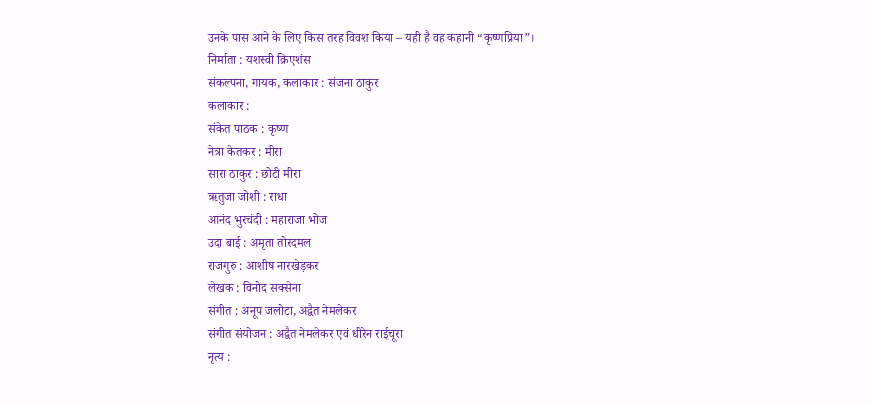उनके पास आने के लिए किस तरह विवश किया – यही है वह कहानी “कृष्णप्रिया”।
निर्माता : यशस्वी क्रिएशंस
संकल्पना, गायक, कलाकार : संजना ठाकुर
कलाकार :
संकेत पाठक : कृष्ण
नेत्रा केतकर : मीरा
सारा ठाकुर : छोटी मीरा
ऋतुजा जोशी : राधा
आनंद भुरचंदी : महाराजा भोज
उदा बाई : अमृता तोरदमल
राजगुरु : आशीष नारखेड़कर
लेखक : विनोद सक्सेना
संगीत : अनूप जलोटा, अद्वैत नेमलेकर
संगीत संयोजन : अद्वैत नेमलेकर एवं धीरेन राईचूरा
नृत्य :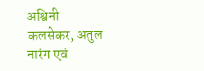अश्विनी कलसेकर, अतुल नारंग एवं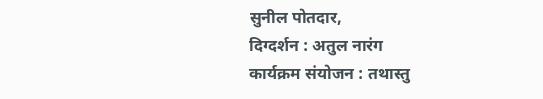सुनील पोतदार,
दिग्दर्शन : अतुल नारंग
कार्यक्रम संयोजन : तथास्तु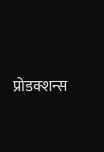प्रोडक्शन्स